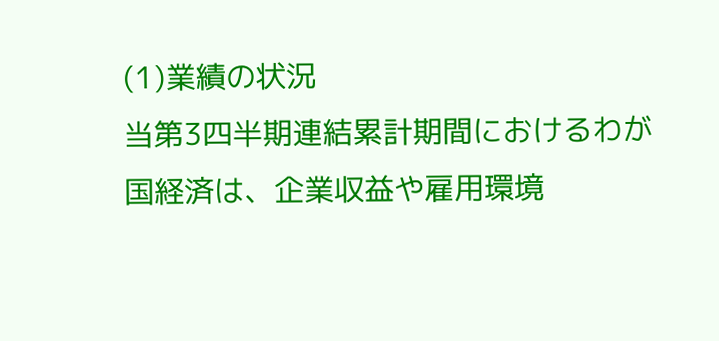(1)業績の状況
当第3四半期連結累計期間におけるわが国経済は、企業収益や雇用環境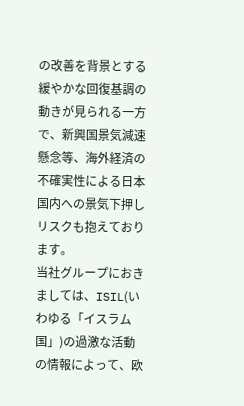の改善を背景とする緩やかな回復基調の動きが見られる一方で、新興国景気減速懸念等、海外経済の不確実性による日本国内への景気下押しリスクも抱えております。
当社グループにおきましては、ISIL(いわゆる「イスラム国」)の過激な活動の情報によって、欧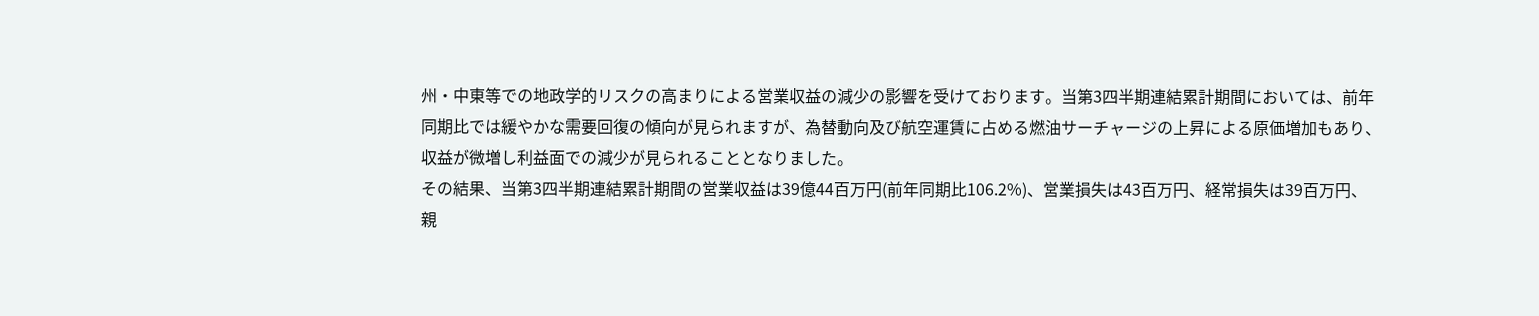州・中東等での地政学的リスクの高まりによる営業収益の減少の影響を受けております。当第3四半期連結累計期間においては、前年同期比では緩やかな需要回復の傾向が見られますが、為替動向及び航空運賃に占める燃油サーチャージの上昇による原価増加もあり、収益が微増し利益面での減少が見られることとなりました。
その結果、当第3四半期連結累計期間の営業収益は39億44百万円(前年同期比106.2%)、営業損失は43百万円、経常損失は39百万円、親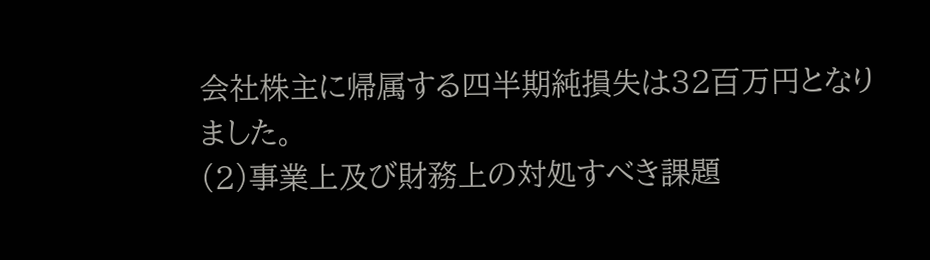会社株主に帰属する四半期純損失は32百万円となりました。
(2)事業上及び財務上の対処すべき課題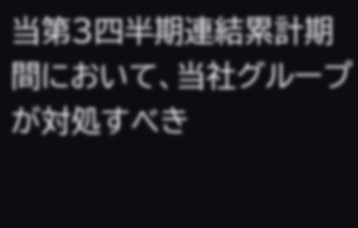当第3四半期連結累計期間において、当社グループが対処すべき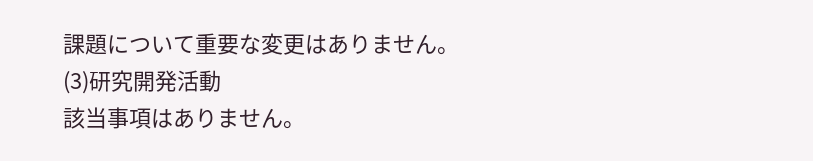課題について重要な変更はありません。
(3)研究開発活動
該当事項はありません。